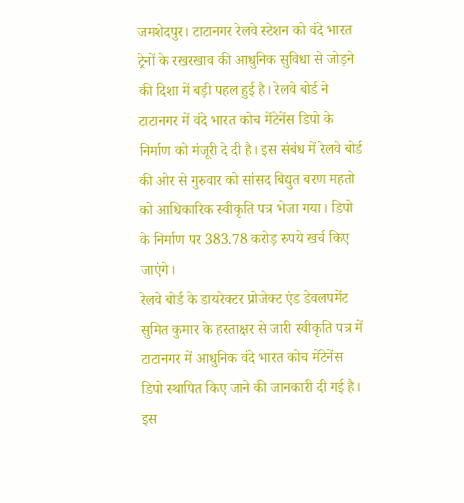जमशेदपुर। टाटानगर रेलवे स्टेशन को वंदे भारत ट्रेनों के रखरखाव की आधुनिक सुविधा से जोड़ने की दिशा में बड़ी पहल हुई है। रेलवे बोर्ड ने टाटानगर में वंदे भारत कोच मेंटेनेंस डिपो के निर्माण को मंजूरी दे दी है। इस संबंध में रेलवे बोर्ड की ओर से गुरुवार को सांसद बिद्युत बरण महतो को आधिकारिक स्वीकृति पत्र भेजा गया। डिपो के निर्माण पर 383.78 करोड़ रुपये खर्च किए जाएंगे।
रेलवे बोर्ड के डायरेक्टर प्रोजेक्ट एंड डेवलपमेंट सुमित कुमार के हस्ताक्षर से जारी स्वीकृति पत्र में टाटानगर में आधुनिक वंदे भारत कोच मेंटेनेंस डिपो स्थापित किए जाने की जानकारी दी गई है। इस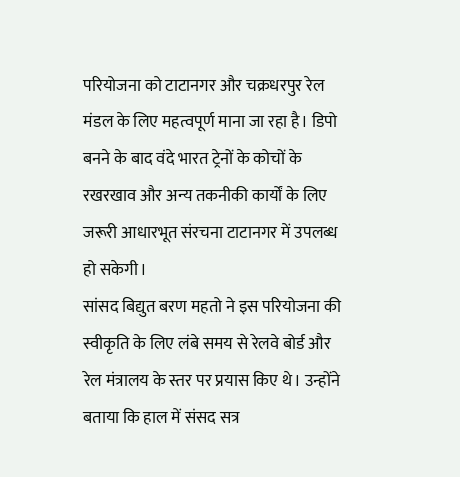परियोजना को टाटानगर और चक्रधरपुर रेल मंडल के लिए महत्वपूर्ण माना जा रहा है। डिपो बनने के बाद वंदे भारत ट्रेनों के कोचों के रखरखाव और अन्य तकनीकी कार्यों के लिए जरूरी आधारभूत संरचना टाटानगर में उपलब्ध हो सकेगी।
सांसद बिद्युत बरण महतो ने इस परियोजना की स्वीकृति के लिए लंबे समय से रेलवे बोर्ड और रेल मंत्रालय के स्तर पर प्रयास किए थे। उन्होंने बताया कि हाल में संसद सत्र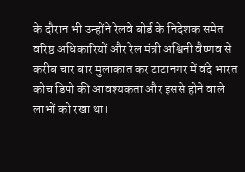के दौरान भी उन्होंने रेलवे बोर्ड के निदेशक समेत वरिष्ठ अधिकारियों और रेल मंत्री अश्विनी वैष्णव से करीब चार बार मुलाकात कर टाटानगर में वंदे भारत कोच डिपो की आवश्यकता और इससे होने वाले लाभों को रखा था।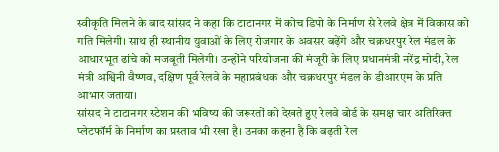स्वीकृति मिलने के बाद सांसद ने कहा कि टाटानगर में कोच डिपो के निर्माण से रेलवे क्षेत्र में विकास को गति मिलेगी। साथ ही स्थानीय युवाओं के लिए रोजगार के अवसर बढ़ेंगे और चक्रधरपुर रेल मंडल के आधारभूत ढांचे को मजबूती मिलेगी। उन्होंने परियोजना की मंजूरी के लिए प्रधानमंत्री नरेंद्र मोदी, रेल मंत्री अश्विनी वैष्णव, दक्षिण पूर्व रेलवे के महाप्रबंधक और चक्रधरपुर मंडल के डीआरएम के प्रति आभार जताया।
सांसद ने टाटानगर स्टेशन की भविष्य की जरूरतों को देखते हुए रेलवे बोर्ड के समक्ष चार अतिरिक्त प्लेटफॉर्म के निर्माण का प्रस्ताव भी रखा है। उनका कहना है कि बढ़ती रेल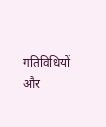गतिविधियों और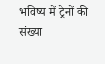भविष्य में ट्रेनों की संख्या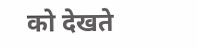को देखते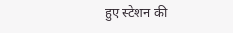हुए स्टेशन की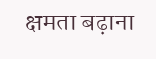क्षमता बढ़ाना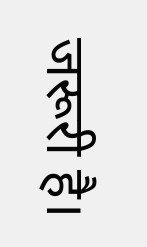जरूरी है।